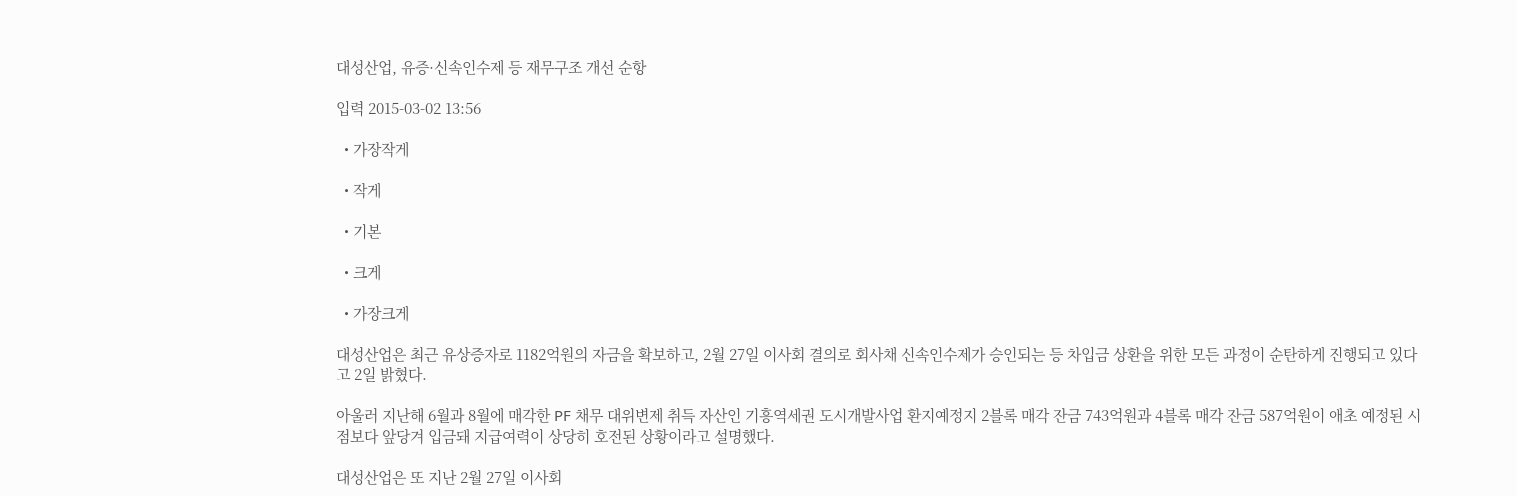대성산업, 유증·신속인수제 등 재무구조 개선 순항

입력 2015-03-02 13:56

  • 가장작게

  • 작게

  • 기본

  • 크게

  • 가장크게

대성산업은 최근 유상증자로 1182억원의 자금을 확보하고, 2월 27일 이사회 결의로 회사채 신속인수제가 승인되는 등 차입금 상환을 위한 모든 과정이 순탄하게 진행되고 있다고 2일 밝혔다.

아울러 지난해 6월과 8월에 매각한 PF 채무 대위변제 취득 자산인 기흥역세권 도시개발사업 환지예정지 2블록 매각 잔금 743억원과 4블록 매각 잔금 587억원이 애초 예정된 시점보다 앞당겨 입금돼 지급여력이 상당히 호전된 상황이라고 설명했다.

대성산업은 또 지난 2월 27일 이사회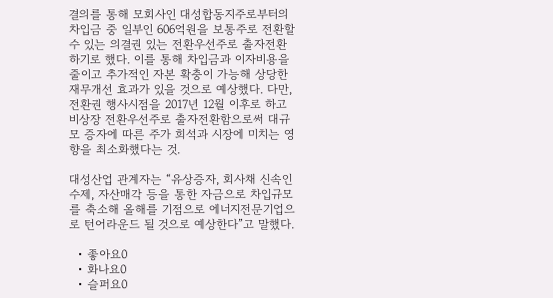결의를 통해 모회사인 대성합동지주로부터의 차입금 중 일부인 606억원을 보통주로 전환할 수 있는 의결권 있는 전환우선주로 출자전환하기로 했다. 이를 통해 차입금과 이자비용을 줄이고 추가적인 자본 확충이 가능해 상당한 재무개선 효과가 있을 것으로 예상했다. 다만, 전환권 행사시점을 2017년 12월 이후로 하고 비상장 전환우선주로 출자전환함으로써 대규모 증자에 따른 주가 희석과 시장에 미치는 영향을 최소화했다는 것.

대성산업 관계자는 “유상증자, 회사채 신속인수제, 자산매각 등을 통한 자금으로 차입규모를 축소해 올해를 기점으로 에너지전문기업으로 턴어라운드 될 것으로 예상한다”고 말했다.

  • 좋아요0
  • 화나요0
  • 슬퍼요0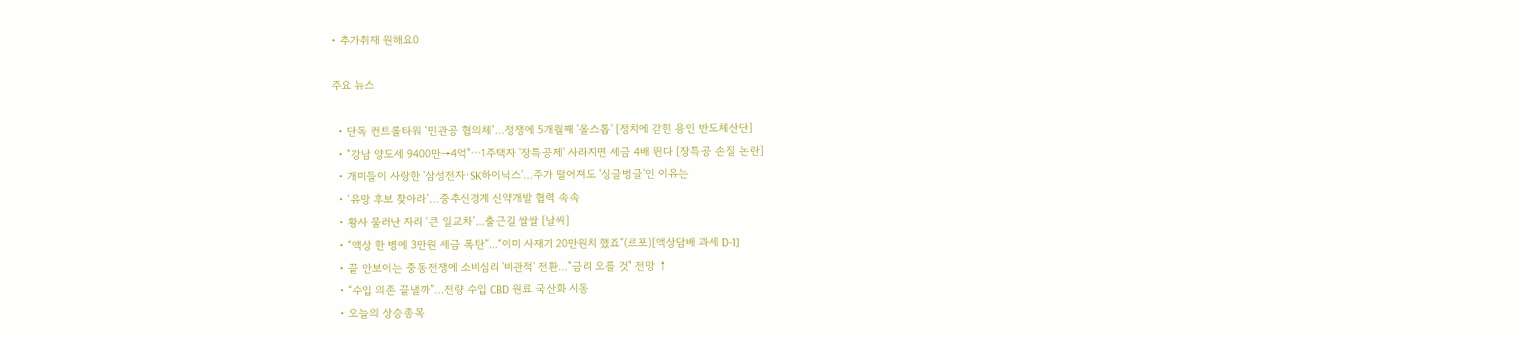• 추가취재 원해요0

주요 뉴스

  • 단독 컨트롤타워 ‘민관공 협의체’…정쟁에 5개월째 '올스톱' [정치에 갇힌 용인 반도체산단]
  • "강남 양도세 9400만→4억"⋯1주택자 '장특공제' 사라지면 세금 4배 뛴다 [장특공 손질 논란]
  • 개미들이 사랑한 '삼성전자·SK하이닉스'…주가 떨어져도 '싱글벙글'인 이유는
  • ‘유망 후보 찾아라’…중추신경계 신약개발 협력 속속
  • 황사 물러난 자리 ‘큰 일교차’...출근길 쌀쌀 [날씨]
  • “액상 한 병에 3만원 세금 폭탄”...“이미 사재기 20만원치 했죠”(르포)[액상담배 과세 D-1]
  • 끝 안보이는 중동전쟁에 소비심리 '비관적' 전환…"금리 오를 것" 전망 ↑
  • “수입 의존 끝낼까”…전량 수입 CBD 원료 국산화 시동
  • 오늘의 상승종목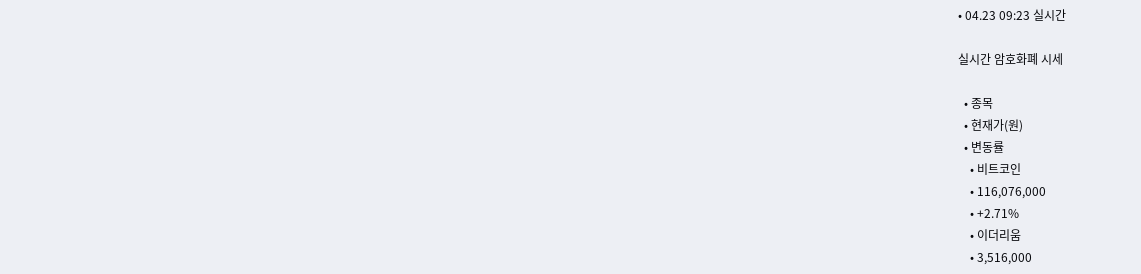• 04.23 09:23 실시간

실시간 암호화폐 시세

  • 종목
  • 현재가(원)
  • 변동률
    • 비트코인
    • 116,076,000
    • +2.71%
    • 이더리움
    • 3,516,000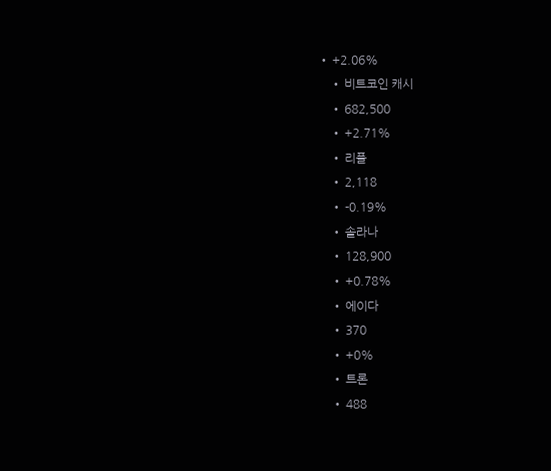• +2.06%
    • 비트코인 캐시
    • 682,500
    • +2.71%
    • 리플
    • 2,118
    • -0.19%
    • 솔라나
    • 128,900
    • +0.78%
    • 에이다
    • 370
    • +0%
    • 트론
    • 488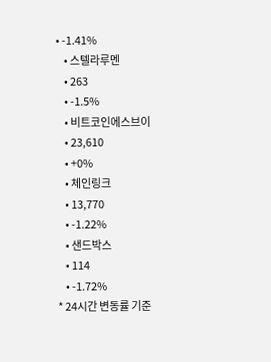• -1.41%
    • 스텔라루멘
    • 263
    • -1.5%
    • 비트코인에스브이
    • 23,610
    • +0%
    • 체인링크
    • 13,770
    • -1.22%
    • 샌드박스
    • 114
    • -1.72%
* 24시간 변동률 기준